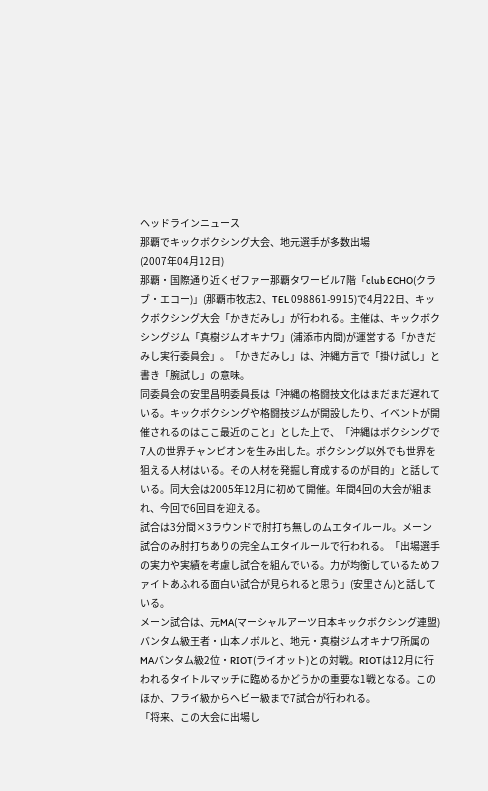ヘッドラインニュース
那覇でキックボクシング大会、地元選手が多数出場
(2007年04月12日)
那覇・国際通り近くゼファー那覇タワービル7階「club ECHO(クラブ・エコー)」(那覇市牧志2、TEL 098861-9915)で4月22日、キックボクシング大会「かきだみし」が行われる。主催は、キックボクシングジム「真樹ジムオキナワ」(浦添市内間)が運営する「かきだみし実行委員会」。「かきだみし」は、沖縄方言で「掛け試し」と書き「腕試し」の意味。
同委員会の安里昌明委員長は「沖縄の格闘技文化はまだまだ遅れている。キックボクシングや格闘技ジムが開設したり、イベントが開催されるのはここ最近のこと」とした上で、「沖縄はボクシングで7人の世界チャンピオンを生み出した。ボクシング以外でも世界を狙える人材はいる。その人材を発掘し育成するのが目的」と話している。同大会は2005年12月に初めて開催。年間4回の大会が組まれ、今回で6回目を迎える。
試合は3分間×3ラウンドで肘打ち無しのムエタイルール。メーン試合のみ肘打ちありの完全ムエタイルールで行われる。「出場選手の実力や実績を考慮し試合を組んでいる。力が均衡しているためファイトあふれる面白い試合が見られると思う」(安里さん)と話している。
メーン試合は、元MA(マーシャルアーツ日本キックボクシング連盟)バンタム級王者・山本ノボルと、地元・真樹ジムオキナワ所属のMAバンタム級2位・RIOT(ライオット)との対戦。RIOTは12月に行われるタイトルマッチに臨めるかどうかの重要な1戦となる。このほか、フライ級からヘビー級まで7試合が行われる。
「将来、この大会に出場し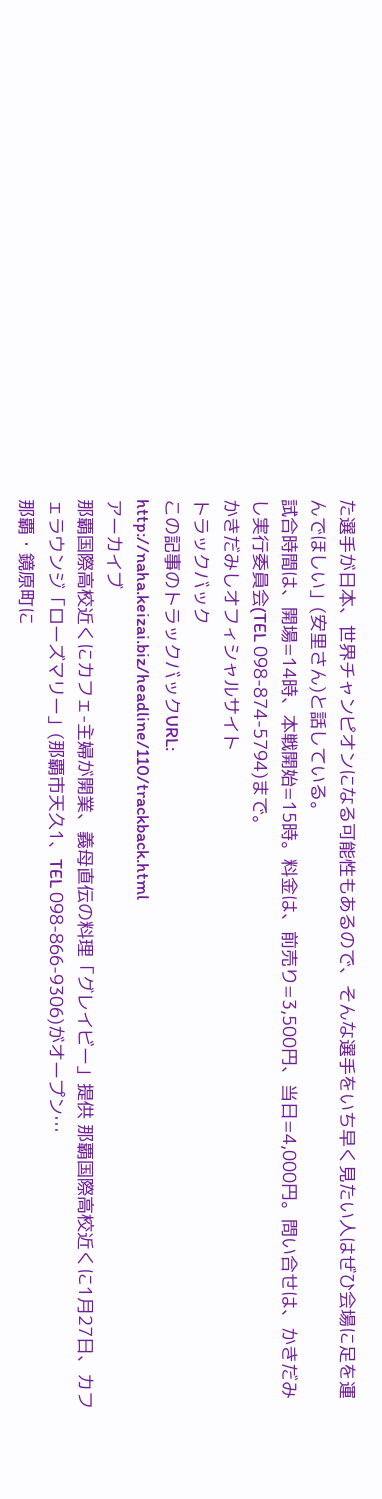た選手が日本、世界チャンピオンになる可能性もあるので、そんな選手をいち早く見たい人はぜひ会場に足を運んでほしい」(安里さん)と話している。
試合時間は、開場=14時、本戦開始=15時。料金は、前売り=3,500円、当日=4,000円。問い合せは、かきだみし実行委員会(TEL 098-874-5794)まで。
かきだみしオフィシャルサイト
トラックバック
この記事のトラックバックURL:
http://naha.keizai.biz/headline/110/trackback.html
アーカイブ
那覇国際高校近くにカフェ-主婦が開業、義母直伝の料理「グレイビー」提供 那覇国際高校近くに1月27日、カフェラウンジ「ローズマリー」(那覇市天久1、TEL 098-866-9306)がオープン…
那覇・鏡原町に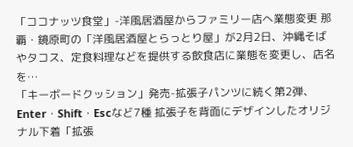「ココナッツ食堂」-洋風居酒屋からファミリー店へ業態変更 那覇・鏡原町の「洋風居酒屋とらっとり屋」が2月2日、沖縄そばやタコス、定食料理などを提供する飲食店に業態を変更し、店名を…
「キーボードクッション」発売-拡張子パンツに続く第2弾、Enter・Shift・Escなど7種 拡張子を背面にデザインしたオリジナル下着「拡張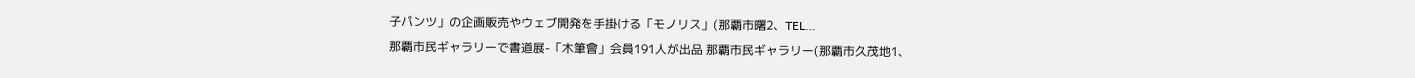子パンツ」の企画販売やウェブ開発を手掛ける「モノリス」(那覇市曙2、TEL…
那覇市民ギャラリーで書道展-「木筆會」会員191人が出品 那覇市民ギャラリー(那覇市久茂地1、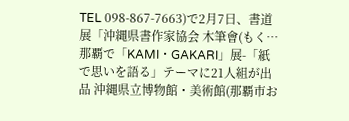TEL 098-867-7663)で2月7日、書道展「沖縄県書作家協会 木筆會(もく…
那覇で「KAMI・GAKARI」展-「紙で思いを語る」テーマに21人組が出品 沖縄県立博物館・美術館(那覇市お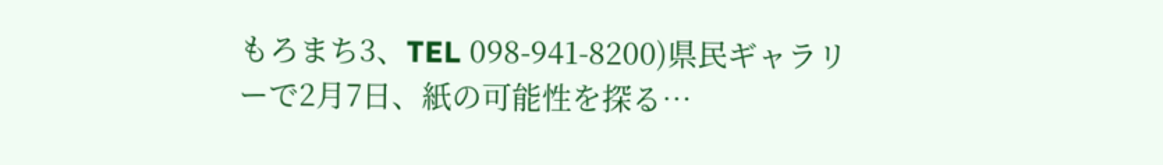もろまち3、TEL 098-941-8200)県民ギャラリーで2月7日、紙の可能性を探る…